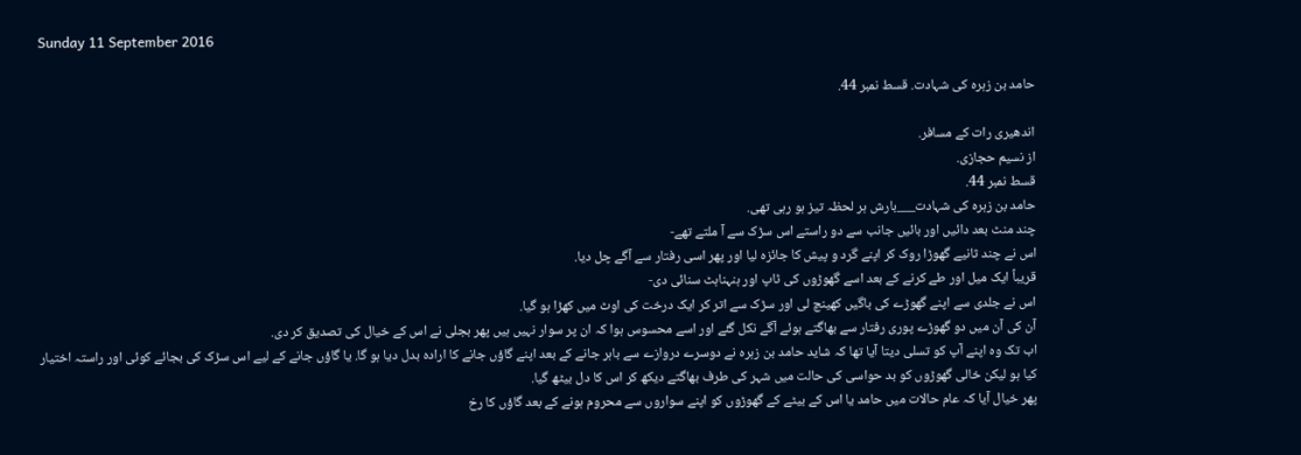Sunday 11 September 2016

حامد بن زہرہ کی شہادت. قسط نمبر 44.

اندھیری رات کے مسافر.
از نسیم حجازی.
قسط نمبر 44.
حامد بن زہرہ کی شہادت___بارش ہر لحظہ تیز ہو رہی تھی.
چند منٹ بعد دائیں اور بائیں جانب سے دو راستے اس سڑک سے آ ملتے تھے-
اس نے چند ثانیے گھوڑا روک کر اپنے گرد و پیش کا جائزہ لیا اور پھر اسی رفتار سے آگے چل دیا.
قریباً ایک میل اور طے کرنے کے بعد اسے گھوڑوں کی ٹاپ اور ہنہناہٹ سنائی دی-
اس نے جلدی سے اپنے گھوڑے کی باگیں کھینچ لی اور سڑک سے اتر کر ایک درخت کی اوٹ میں کھڑا ہو گیا.
آن کی آن میں دو گھوڑے پوری رفتار سے بھاگتے ہوئے آگے نکل گئے اور اسے محسوس ہوا کہ ان پر سوار نہیں ہیں پھر بجلی نے اس کے خیال کی تصدیق کر دی.
اب تک وہ اپنے آپ کو تسلی دیتا آیا تھا کہ شاید حامد بن زہرہ نے دوسرے دروازے سے باہر جانے کے بعد اپنے گاؤں جانے کا ارادہ بدل دیا ہو گا. یا گاؤں جانے کے لیے اس سڑک کی بجائے کوئی اور راستہ اختیار کیا ہو لیکن خالی گھوڑوں کو بد حواسی کی حالت میں شہر کی طرف بھاگتے دیکھ کر اس کا دل بیٹھ گیا.
پھر خیال آیا کہ عام حالات میں حامد یا اس کے بیٹے کے گھوڑوں کو اپنے سواروں سے محروم ہونے کے بعد گاؤں کا رخ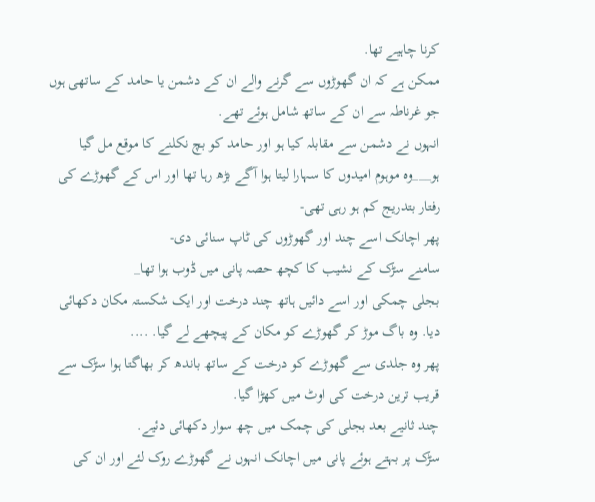کرنا چاہیے تھا.
ممکن ہے کہ ان گھوڑوں سے گرنے والے ان کے دشمن یا حامد کے ساتھی ہوں جو غرناطہ سے ان کے ساتھ شامل ہوئے تھے.
انہوں نے دشمن سے مقابلہ کیا ہو اور حامد کو بچ نکلنے کا موقع مل گیا ہو___وہ موہوم امیدوں کا سہارا لیتا ہوا آگے بڑھ رہا تھا اور اس کے گھوڑے کی رفتار بتدریج کم ہو رہی تھی-
پھر اچانک اسے چند اور گھوڑوں کی ٹاپ سنائی دی-
سامنے سڑک کے نشیب کا کچھ حصہ پانی میں ڈوب ہوا تھا_
بجلی چمکی اور اسے دائیں ہاتھ چند درخت اور ایک شکستہ مکان دکھائی دیا. وہ باگ موڑ کر گھوڑے کو مکان کے پیچھے لے گیا. ....
پھر وہ جلدی سے گھوڑے کو درخت کے ساتھ باندھ کر بھاگتا ہوا سڑک سے قریب ترین درخت کی اوٹ میں کھڑا گیا.
چند ثانیے بعد بجلی کی چمک میں چھ سوار دکھائی دئیے.
سڑک پر بہتے ہوئے پانی میں اچانک انہوں نے گھوڑے روک لئے اور ان کی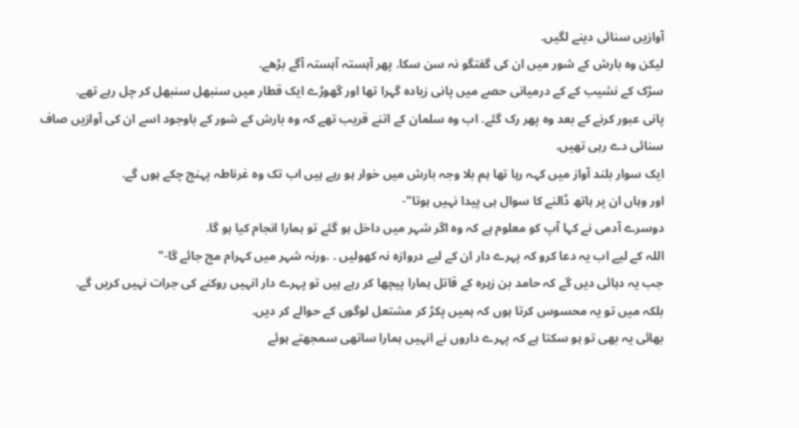آوازیں سنائی دینے لگیں.
لیکن وہ بارش کے شور میں ان کی گفتگو نہ سن سکا. پھر آہستہ آہستہ آگے بڑھے.
سڑک کے نشیب کے کے درمیانی حصے میں پانی زیادہ گہرا تھا اور گھوڑے ایک قطار میں سنبھل سنبھل کر چل رہے تھے.
پانی عبور کرنے کے بعد وہ پھر رک گئے. اب وہ سلمان کے اتنے قریب تھے کہ وہ بارش کے شور کے باوجود اسے ان کی آوازیں صاف سنائی دے رہی تھیں.
ایک سوار بلند آواز میں کہہ رہا تھا ہم بلا وجہ بارش میں خوار ہو رہے ہیں اب تک وہ غرناطہ پہنچ چکے ہوں گے.
اور وہاں ان پر ہاتھ ڈالنے کا سوال ہی پیدا نہیں ہوتا"-
دوسرے آدمی نے کہا آپ کو معلوم ہے کہ وہ اگر شہر میں داخل ہو گئے تو ہمارا انجام کیا ہو گا.
اللہ کے لیے اب یہ دعا کرو کہ پہرے دار ان کے لیے دروازہ نہ کهولیں . .ورنہ شہر میں کہرام مچ جائے گا-"
جب یہ دہائی دیں گے کہ حامد بن زہرہ کے قاتل ہمارا پیچھا کر رہے ہیں تو پہرے دار انہیں روکنے کی جرات نہیں کریں گے.
بلکہ میں تو یہ محسوس کرتا ہوں کہ ہمیں پکڑ کر مشتعل لوگوں کے حوالے کر دیں.
بھائی یہ بھی تو ہو سکتا ہے کہ پہرے داروں نے انہیں ہمارا ساتھی سمجھتے ہوئے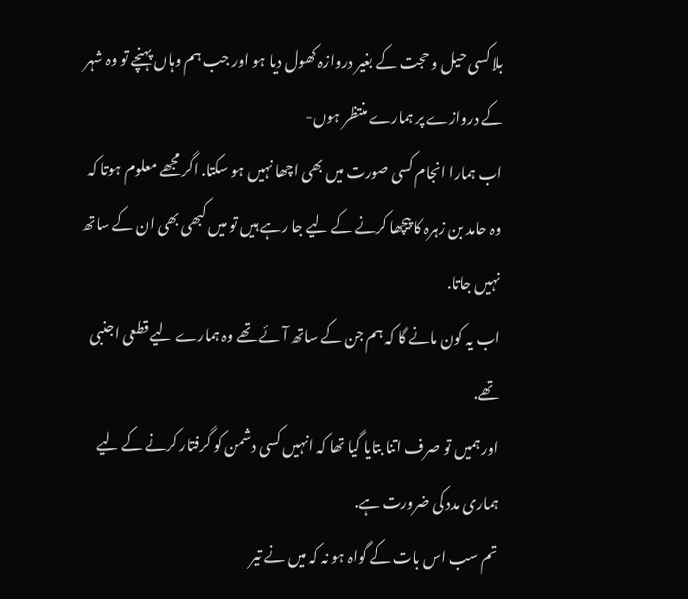بلا کسی حیل و حجت کے بغیر دروازہ کھول دیا ہو اور جب ہم وہاں پہنچے تو وہ شہر کے دروازے پر ہمارے منتظر ہوں-
اب ہمارا انجام کسی صورت میں بھی اچھا نہیں ہو سکتا. اگر مجھے معلوم ہوتا کہ وہ حامد بن زہرہ کا پیچھا کرنے کے لیے جا رہے ہیں تو میں کبھی بھی ان کے ساتھ نہیں جاتا.
اب یہ کون مانے گا کہ ہم جن کے ساتھ آئے تھے وہ ہمارے لیے قطعی اجنبی تھے.
اور ہمیں تو صرف اتنا بتایا گیا تھا کہ انہیں کسی دشمن کو گرفتار کرنے کے لیے ہماری مدد کی ضرورت ہے.
تم سب اس بات کے گواہ ہو نہ کہ میں نے تیر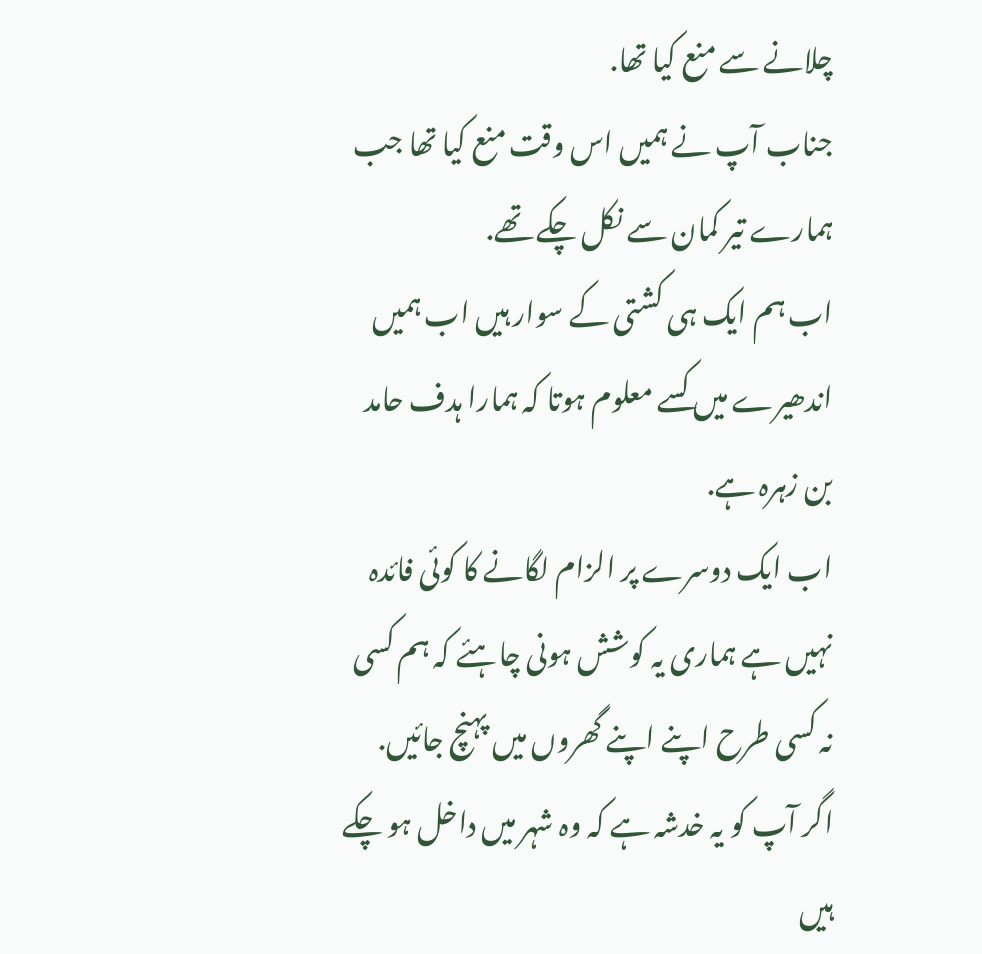چلانے سے منع کیا تھا.
جناب آپ نے ہمیں اس وقت منع کیا تھا جب ہمارے تیر کمان سے نکل چکے تھے.
اب ہم ایک ہی کشتی کے سوار ہیں اب ہمیں اندھیرے میں کسے معلوم ہوتا کہ ہمارا ہدف حامد بن زہرہ ہے.
اب ایک دوسرے پر الزام لگانے کا کوئی فائدہ نہیں ہے ہماری یہ کوشش ہونی چاہئے کہ ہم کسی نہ کسی طرح اپنے اپنے گھروں میں پہنچ جائیں.
اگر آپ کو یہ خدشہ ہے کہ وہ شہر میں داخل ہو چکے ہیں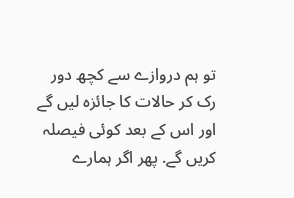تو ہم دروازے سے کچھ دور رک کر حالات کا جائزہ لیں گے اور اس کے بعد کوئی فیصلہ کریں گے. پھر اگر ہمارے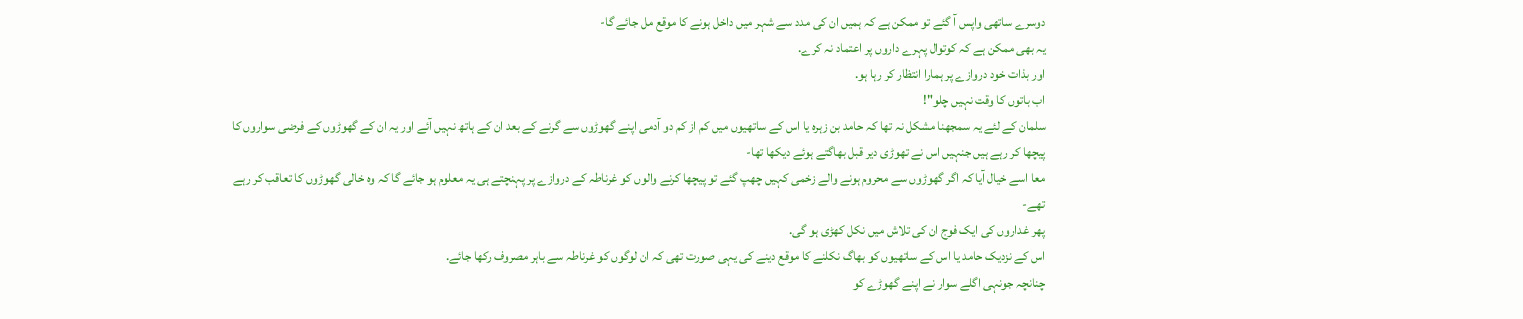دوسرے ساتھی واپس آ گئے تو ممکن ہے کہ ہمیں ان کی مدد سے شہر میں داخل ہونے کا موقع مل جائے گا-
یہ بھی ممکن ہے کہ کوتوال پہرے داروں پر اعتماد نہ کرے.
اور بذات خود دروازے پر ہمارا انتظار کر رہا ہو.
اب باتوں کا وقت نہیں چلو"!
سلمان کے لئے یہ سمجھنا مشکل نہ تھا کہ حامد بن زہرہ یا اس کے ساتھیوں میں کم از کم دو آدمی اپنے گھوڑوں سے گرنے کے بعد ان کے ہاتھ نہیں آئے اور یہ ان کے گھوڑوں کے فرضی سواروں کا پیچھا کر رہے ہیں جنہیں اس نے تھوڑی دیر قبل بھاگتے ہوئے دیکھا تھا-
معا اسے خیال آیا کہ اگر گھوڑوں سے محروم ہونے والے زخمی کہیں چھپ گئے تو پیچھا کرنے والوں کو غرناطہ کے دروازے پر پہنچتے ہی یہ معلوم ہو جائے گا کہ وہ خالی گھوڑوں کا تعاقب کر رہے تھے-
پھر غداروں کی ایک فوج ان کی تلاش میں نکل کھڑی ہو گی.
اس کے نزدیک حامد یا اس کے ساتھیوں کو بھاگ نکلنے کا موقع دینے کی یہی صورت تھی کہ ان لوگوں کو غرناطہ سے باہر مصروف رکھا جائے.
چنانچہ جونہی اگلے سوار نے اپنے گھوڑے کو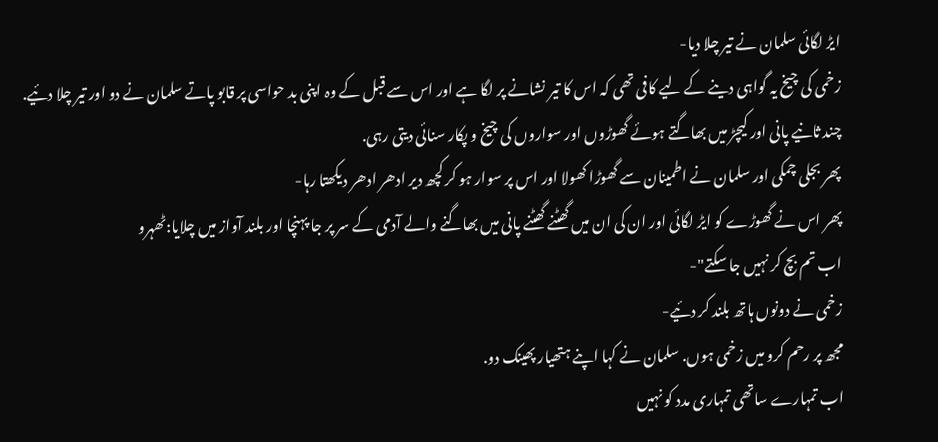ایڑ لگائی سلمان نے تیر چلا دیا-
زخمی کی چیخ یہ گواہی دینے کے لیے کافی تھی کہ اس کا تیر نشانے پر لگا ہے اور اس سے قبل کے وہ اپنی بد حواسی پر قابو پاتے سلمان نے دو اور تیر چلا دئیے.
چند ثانیے پانی اور کیچڑ میں بھاگتے ہوئے گھوڑوں اور سواروں کی چیخ و پکار سنائی دیتی رہی.
پھر بجلی چمکی اور سلمان نے اطمینان سے گھوڑا کھولا اور اس پر سوار ہو کر کچھ دیر ادھر ادھر دیکھتا رہا-
پھر اس نے گھوڑے کو ایڑ لگائی اور ان کی ان میں گھٹنے گھٹنے پانی میں بھاگنے والے آدمی کے سر پر جا پہنچا اور بلند آواز میں چلایا:ٹھہرو
اب تم بچ کر نہیں جا سکتے"-
زخمی نے دونوں ہاتھ بلند کر دئیے-
مجھ پر رحم کرو میں زخمی ہوں. سلمان نے کہا اپنے ہتھیار پھینک دو.
اب تمہارے ساتھی تمہاری مدد کو نہیں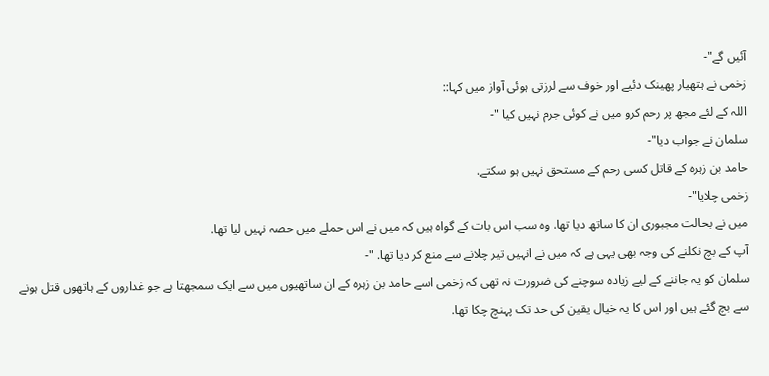آئیں گے"-
زخمی نے ہتھیار پھینک دئیے اور خوف سے لرزتی ہوئی آواز میں کہا::
اللہ کے لئے مجھ پر رحم کرو میں نے کوئی جرم نہیں کیا "-
سلمان نے جواب دیا"-
حامد بن زہرہ کے قاتل کسی رحم کے مستحق نہیں ہو سکتے.
زخمی چلایا"-
میں نے بحالت مجبوری ان کا ساتھ دیا تھا. وہ سب اس بات کے گواہ ہیں کہ میں نے اس حملے میں حصہ نہیں لیا تھا.
آپ کے بچ نکلنے کی وجہ بھی یہی ہے کہ میں نے انہیں تیر چلانے سے منع کر دیا تھا. "-
سلمان کو یہ جاننے کے لیے زیادہ سوچنے کی ضرورت نہ تھی کہ زخمی اسے حامد بن زہرہ کے ان ساتھیوں میں سے ایک سمجھتا ہے جو غداروں کے ہاتھوں قتل ہونے سے بچ گئے ہیں اور اس کا یہ خیال یقین کی حد تک پہنچ چکا تھا.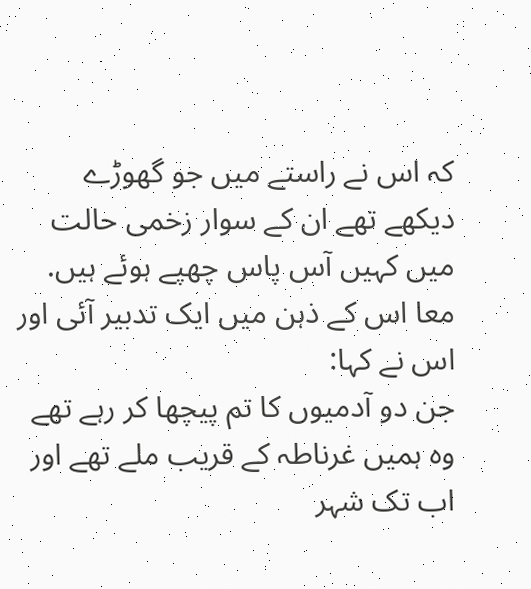کہ اس نے راستے میں جو گھوڑے دیکھے تھے ان کے سوار زخمی حالت میں کہیں آس پاس چھپے ہوئے ہیں.
معا اس کے ذہن میں ایک تدبیر آئی اور اس نے کہا:
جن دو آدمیوں کا تم پیچھا کر رہے تھے وہ ہمیں غرناطہ کے قریب ملے تھے اور اب تک شہر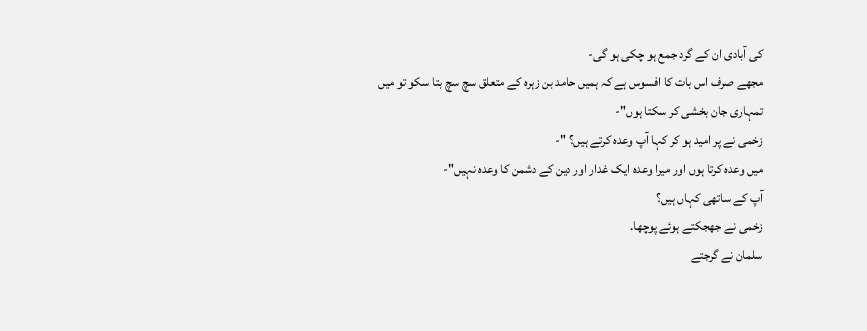کی آبادی ان کے گرد جمع ہو چکی ہو گی-
مجھے صرف اس بات کا افسوس ہے کہ ہمیں حامد بن زہرہ کے متعلق سچ سچ بتا سکو تو میں تمہاری جان بخشی کر سکتا ہوں"-
زخمی نے پر امید ہو کر کہا آپ وعدہ کرتے ہیں؟ "-
میں وعدہ کرتا ہوں اور میرا وعدہ ایک غدار اور دین کے دشمن کا وعدہ نہیں"-
آپ کے ساتھی کہاں ہیں؟
زخمی نے جھجکتے ہوئے پوچھا.
سلمان نے گرجتے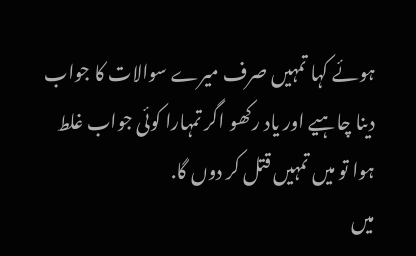ہوئے کہا تمہیں صرف میرے سوالات کا جواب دینا چاہیے اور یاد رکھو اگر تمہارا کوئی جواب غلط ہوا تو میں تمہیں قتل کر دوں گا.
میں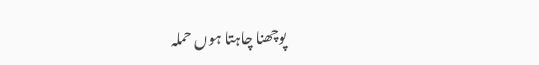پوچھنا چاہتا ہوں حملہ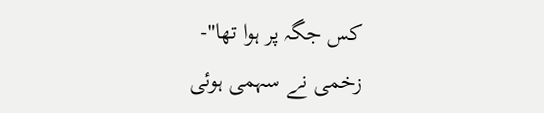کس جگہ پر ہوا تھا"-
زخمی نے سہمی ہوئی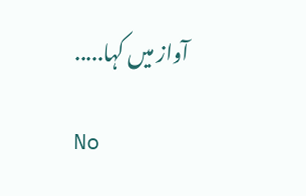آواز میں کہا.....

No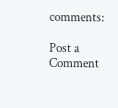comments:

Post a Comment